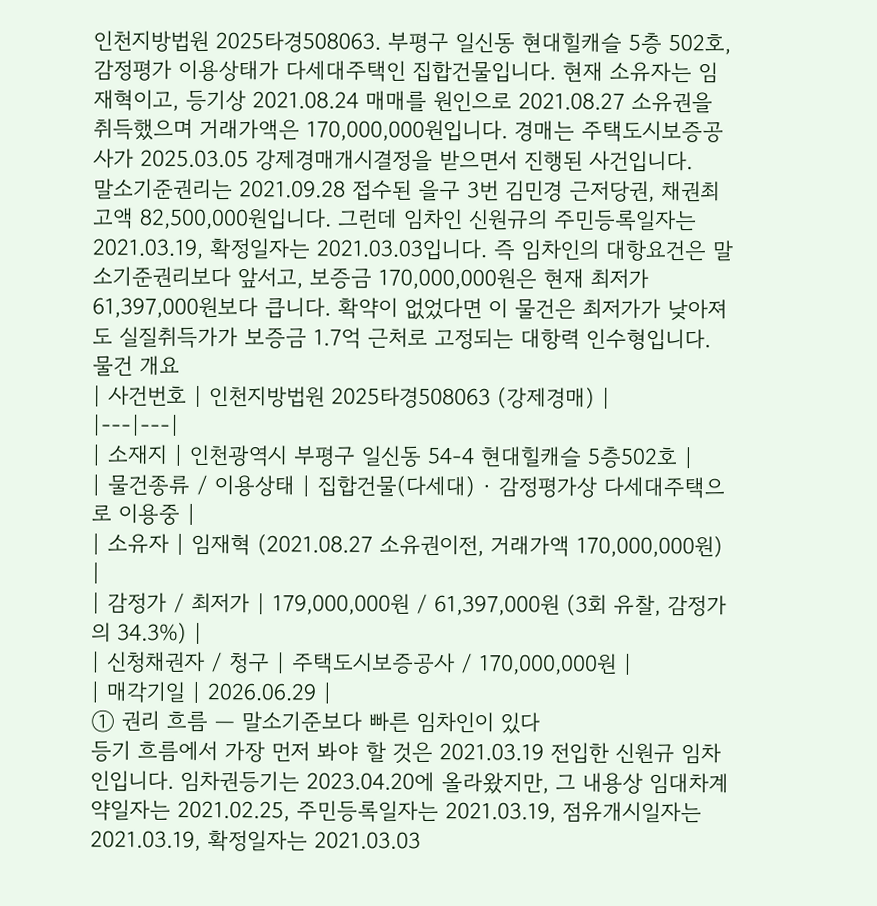인천지방법원 2025타경508063. 부평구 일신동 현대힐캐슬 5층 502호, 감정평가 이용상태가 다세대주택인 집합건물입니다. 현재 소유자는 임재혁이고, 등기상 2021.08.24 매매를 원인으로 2021.08.27 소유권을 취득했으며 거래가액은 170,000,000원입니다. 경매는 주택도시보증공사가 2025.03.05 강제경매개시결정을 받으면서 진행된 사건입니다.
말소기준권리는 2021.09.28 접수된 을구 3번 김민경 근저당권, 채권최고액 82,500,000원입니다. 그런데 임차인 신원규의 주민등록일자는 2021.03.19, 확정일자는 2021.03.03입니다. 즉 임차인의 대항요건은 말소기준권리보다 앞서고, 보증금 170,000,000원은 현재 최저가 61,397,000원보다 큽니다. 확약이 없었다면 이 물건은 최저가가 낮아져도 실질취득가가 보증금 1.7억 근처로 고정되는 대항력 인수형입니다.
물건 개요
| 사건번호 | 인천지방법원 2025타경508063 (강제경매) |
|---|---|
| 소재지 | 인천광역시 부평구 일신동 54-4 현대힐캐슬 5층502호 |
| 물건종류 / 이용상태 | 집합건물(다세대) · 감정평가상 다세대주택으로 이용중 |
| 소유자 | 임재혁 (2021.08.27 소유권이전, 거래가액 170,000,000원) |
| 감정가 / 최저가 | 179,000,000원 / 61,397,000원 (3회 유찰, 감정가의 34.3%) |
| 신청채권자 / 청구 | 주택도시보증공사 / 170,000,000원 |
| 매각기일 | 2026.06.29 |
① 권리 흐름 — 말소기준보다 빠른 임차인이 있다
등기 흐름에서 가장 먼저 봐야 할 것은 2021.03.19 전입한 신원규 임차인입니다. 임차권등기는 2023.04.20에 올라왔지만, 그 내용상 임대차계약일자는 2021.02.25, 주민등록일자는 2021.03.19, 점유개시일자는 2021.03.19, 확정일자는 2021.03.03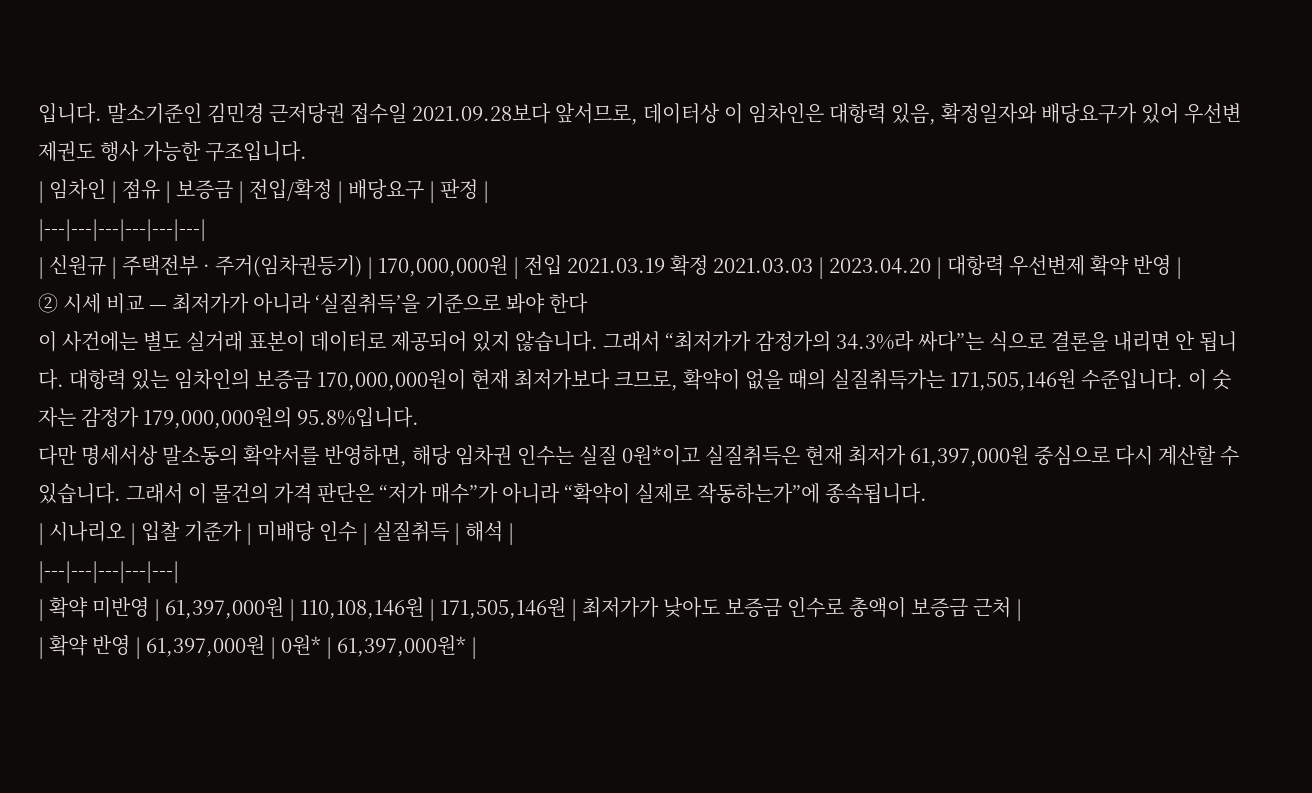입니다. 말소기준인 김민경 근저당권 접수일 2021.09.28보다 앞서므로, 데이터상 이 임차인은 대항력 있음, 확정일자와 배당요구가 있어 우선변제권도 행사 가능한 구조입니다.
| 임차인 | 점유 | 보증금 | 전입/확정 | 배당요구 | 판정 |
|---|---|---|---|---|---|
| 신원규 | 주택전부 · 주거(임차권등기) | 170,000,000원 | 전입 2021.03.19 확정 2021.03.03 | 2023.04.20 | 대항력 우선변제 확약 반영 |
② 시세 비교 — 최저가가 아니라 ‘실질취득’을 기준으로 봐야 한다
이 사건에는 별도 실거래 표본이 데이터로 제공되어 있지 않습니다. 그래서 “최저가가 감정가의 34.3%라 싸다”는 식으로 결론을 내리면 안 됩니다. 대항력 있는 임차인의 보증금 170,000,000원이 현재 최저가보다 크므로, 확약이 없을 때의 실질취득가는 171,505,146원 수준입니다. 이 숫자는 감정가 179,000,000원의 95.8%입니다.
다만 명세서상 말소동의 확약서를 반영하면, 해당 임차권 인수는 실질 0원*이고 실질취득은 현재 최저가 61,397,000원 중심으로 다시 계산할 수 있습니다. 그래서 이 물건의 가격 판단은 “저가 매수”가 아니라 “확약이 실제로 작동하는가”에 종속됩니다.
| 시나리오 | 입찰 기준가 | 미배당 인수 | 실질취득 | 해석 |
|---|---|---|---|---|
| 확약 미반영 | 61,397,000원 | 110,108,146원 | 171,505,146원 | 최저가가 낮아도 보증금 인수로 총액이 보증금 근처 |
| 확약 반영 | 61,397,000원 | 0원* | 61,397,000원* |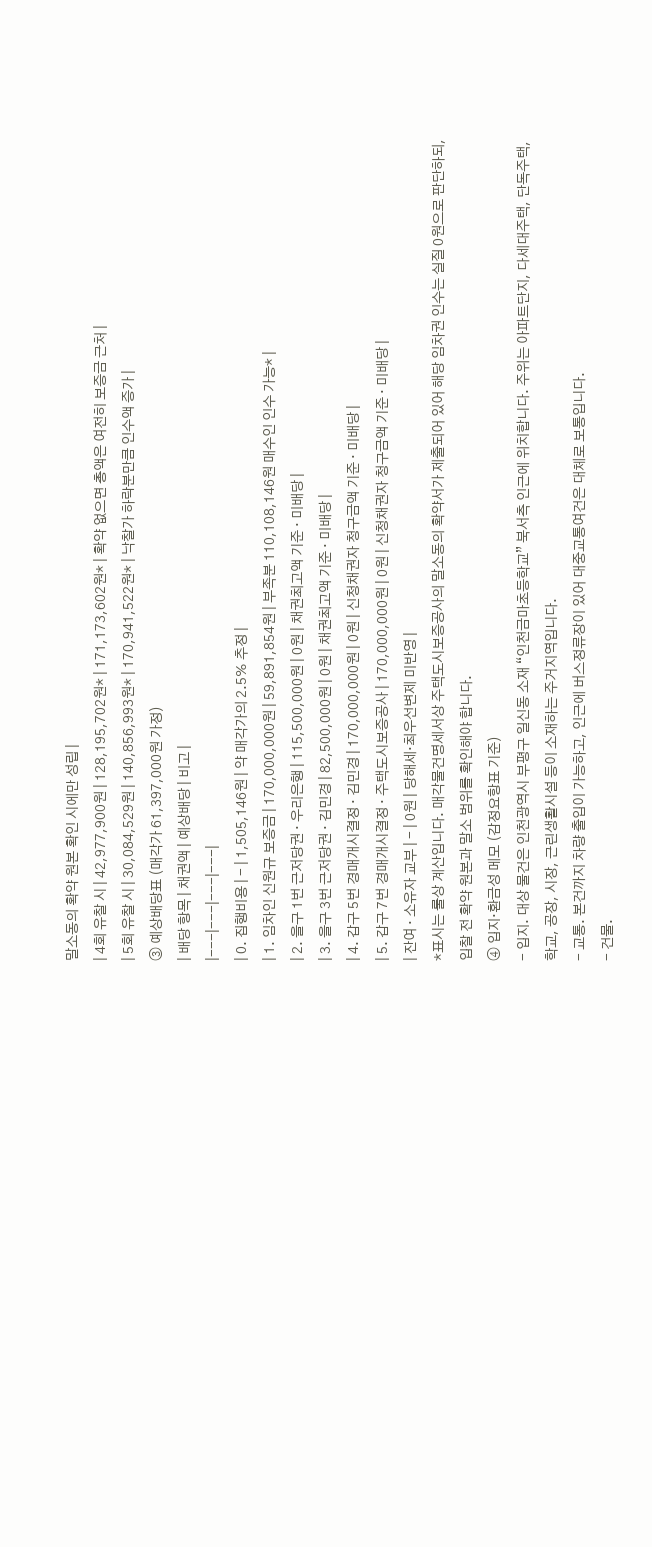말소동의 확약 원본 확인 시에만 성립 |
| 4회 유찰 시 | 42,977,900원 | 128,195,702원* | 171,173,602원* | 확약 없으면 총액은 여전히 보증금 근처 |
| 5회 유찰 시 | 30,084,529원 | 140,856,993원* | 170,941,522원* | 낙찰가 하락분만큼 인수액 증가 |
③ 예상배당표 (매각가 61,397,000원 가정)
| 배당 항목 | 채권액 | 예상배당 | 비고 |
|---|---|---|---|
| 0. 집행비용 | - | 1,505,146원 | 약 매각가의 2.5% 추정 |
| 1. 임차인 신원규 보증금 | 170,000,000원 | 59,891,854원 | 부족분 110,108,146원 매수인 인수 가능* |
| 2. 을구 1번 근저당권 · 우리은행 | 115,500,000원 | 0원 | 채권최고액 기준 · 미배당 |
| 3. 을구 3번 근저당권 · 김민경 | 82,500,000원 | 0원 | 채권최고액 기준 · 미배당 |
| 4. 갑구 5번 경매개시결정 · 김민경 | 170,000,000원 | 0원 | 신청채권자 청구금액 기준 · 미배당 |
| 5. 갑구 7번 경매개시결정 · 주택도시보증공사 | 170,000,000원 | 0원 | 신청채권자 청구금액 기준 · 미배당 |
| 잔여 · 소유자 교부 | - | 0원 | 당해세·최우선변제 미반영 |
*표시는 룰상 계산입니다. 매각물건명세서상 주택도시보증공사의 말소동의 확약서가 제출되어 있어 해당 임차권 인수는 실질 0원으로 판단하되, 입찰 전 확약 원본과 말소 범위를 확인해야 합니다.
④ 입지·환금성 메모 (감정요항표 기준)
- 입지. 대상 물건은 인천광역시 부평구 일신동 소재 “인천금마초등학교” 북서측 인근에 위치합니다. 주위는 아파트단지, 다세대주택, 단독주택, 학교, 공장, 시장, 근린생활시설 등이 소재하는 주거지역입니다.
- 교통. 본건까지 차량 출입이 가능하고, 인근에 버스정류장이 있어 대중교통여건은 대체로 보통입니다.
- 건물.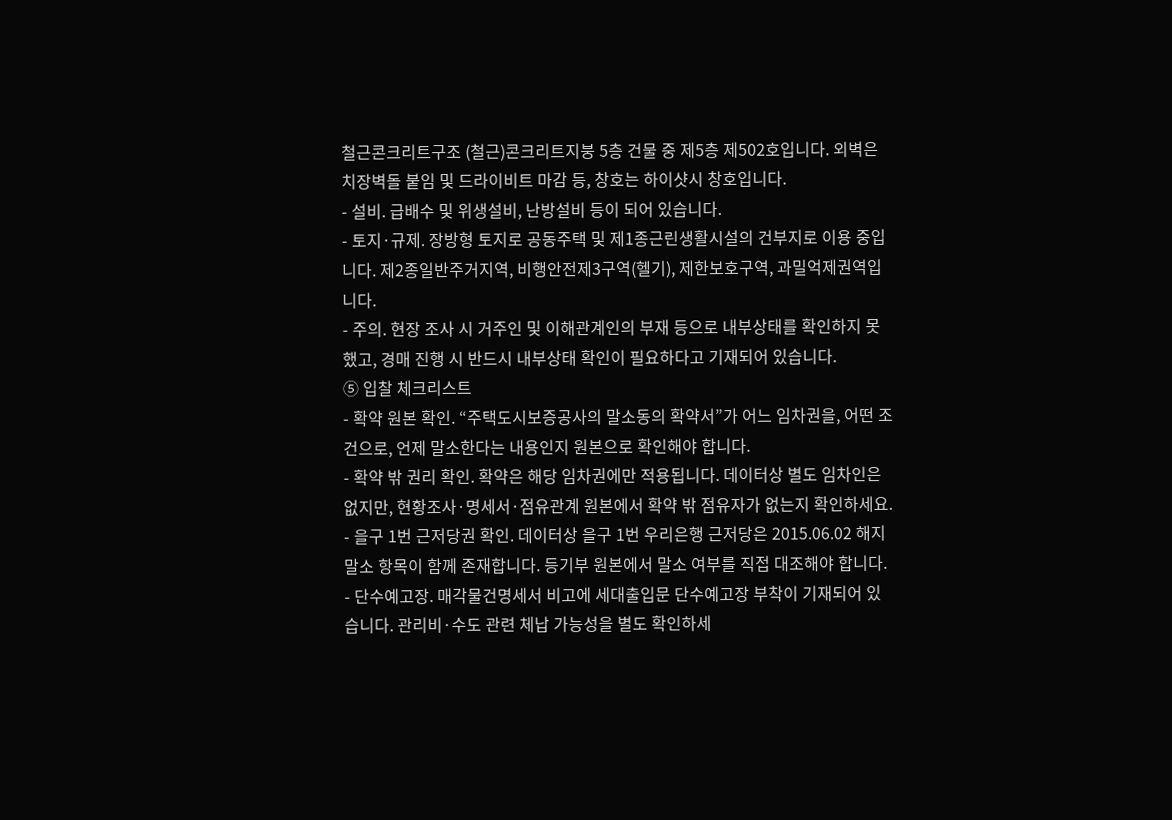철근콘크리트구조 (철근)콘크리트지붕 5층 건물 중 제5층 제502호입니다. 외벽은 치장벽돌 붙임 및 드라이비트 마감 등, 창호는 하이샷시 창호입니다.
- 설비. 급배수 및 위생설비, 난방설비 등이 되어 있습니다.
- 토지·규제. 장방형 토지로 공동주택 및 제1종근린생활시설의 건부지로 이용 중입니다. 제2종일반주거지역, 비행안전제3구역(헬기), 제한보호구역, 과밀억제권역입니다.
- 주의. 현장 조사 시 거주인 및 이해관계인의 부재 등으로 내부상태를 확인하지 못했고, 경매 진행 시 반드시 내부상태 확인이 필요하다고 기재되어 있습니다.
⑤ 입찰 체크리스트
- 확약 원본 확인. “주택도시보증공사의 말소동의 확약서”가 어느 임차권을, 어떤 조건으로, 언제 말소한다는 내용인지 원본으로 확인해야 합니다.
- 확약 밖 권리 확인. 확약은 해당 임차권에만 적용됩니다. 데이터상 별도 임차인은 없지만, 현황조사·명세서·점유관계 원본에서 확약 밖 점유자가 없는지 확인하세요.
- 을구 1번 근저당권 확인. 데이터상 을구 1번 우리은행 근저당은 2015.06.02 해지 말소 항목이 함께 존재합니다. 등기부 원본에서 말소 여부를 직접 대조해야 합니다.
- 단수예고장. 매각물건명세서 비고에 세대출입문 단수예고장 부착이 기재되어 있습니다. 관리비·수도 관련 체납 가능성을 별도 확인하세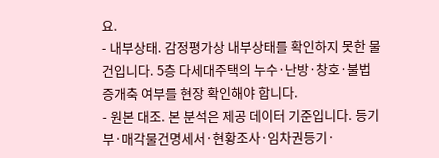요.
- 내부상태. 감정평가상 내부상태를 확인하지 못한 물건입니다. 5층 다세대주택의 누수·난방·창호·불법 증개축 여부를 현장 확인해야 합니다.
- 원본 대조. 본 분석은 제공 데이터 기준입니다. 등기부·매각물건명세서·현황조사·임차권등기·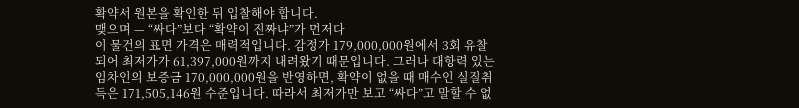확약서 원본을 확인한 뒤 입찰해야 합니다.
맺으며 — “싸다”보다 “확약이 진짜냐”가 먼저다
이 물건의 표면 가격은 매력적입니다. 감정가 179,000,000원에서 3회 유찰되어 최저가가 61,397,000원까지 내려왔기 때문입니다. 그러나 대항력 있는 임차인의 보증금 170,000,000원을 반영하면, 확약이 없을 때 매수인 실질취득은 171,505,146원 수준입니다. 따라서 최저가만 보고 “싸다”고 말할 수 없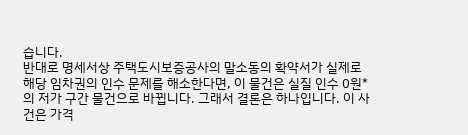습니다.
반대로 명세서상 주택도시보증공사의 말소동의 확약서가 실제로 해당 임차권의 인수 문제를 해소한다면, 이 물건은 실질 인수 0원*의 저가 구간 물건으로 바뀝니다. 그래서 결론은 하나입니다. 이 사건은 가격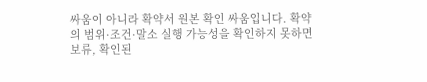싸움이 아니라 확약서 원본 확인 싸움입니다. 확약의 범위·조건·말소 실행 가능성을 확인하지 못하면 보류, 확인된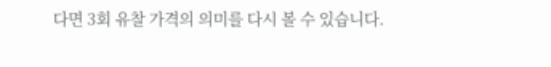다면 3회 유찰 가격의 의미를 다시 볼 수 있습니다.